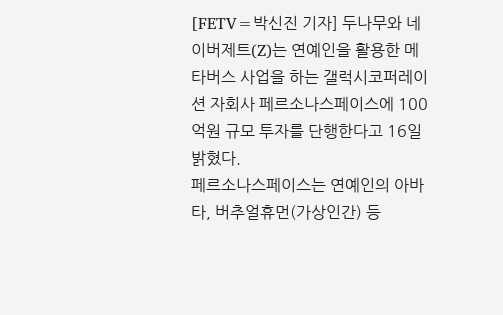[FETV=박신진 기자] 두나무와 네이버제트(Z)는 연예인을 활용한 메타버스 사업을 하는 갤럭시코퍼레이션 자회사 페르소나스페이스에 100억원 규모 투자를 단행한다고 16일 밝혔다.
페르소나스페이스는 연예인의 아바타, 버추얼휴먼(가상인간) 등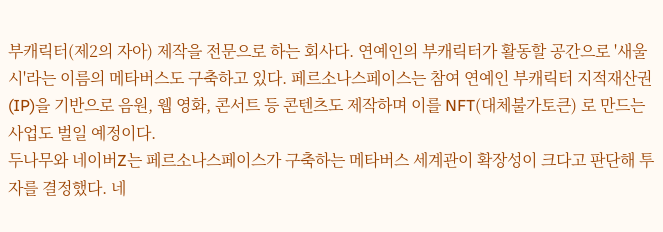부캐릭터(제2의 자아) 제작을 전문으로 하는 회사다. 연예인의 부캐릭터가 활동할 공간으로 '새울시'라는 이름의 메타버스도 구축하고 있다. 페르소나스페이스는 참여 연예인 부캐릭터 지적재산권(IP)을 기반으로 음원, 웹 영화, 콘서트 등 콘텐츠도 제작하며 이를 NFT(대체불가토큰) 로 만드는 사업도 벌일 예정이다.
두나무와 네이버Z는 페르소나스페이스가 구축하는 메타버스 세계관이 확장성이 크다고 판단해 투자를 결정했다. 네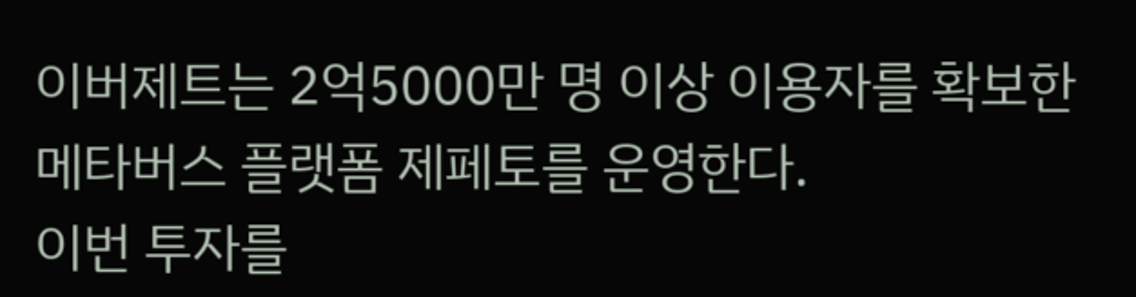이버제트는 2억5000만 명 이상 이용자를 확보한 메타버스 플랫폼 제페토를 운영한다.
이번 투자를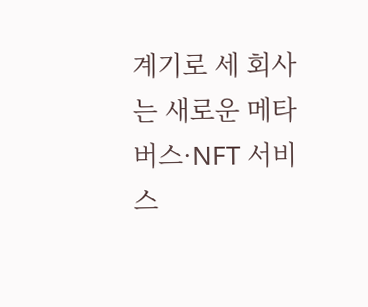계기로 세 회사는 새로운 메타버스·NFT 서비스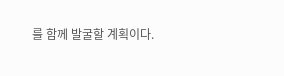를 함께 발굴할 계획이다.